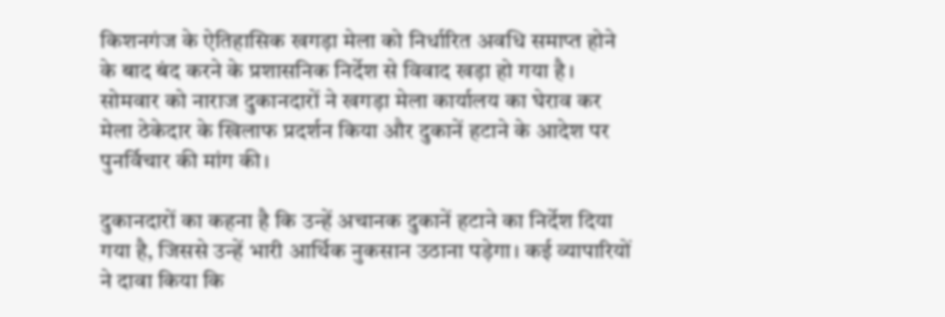किशनगंज के ऐतिहासिक खगड़ा मेला को निर्धारित अवधि समाप्त होने के बाद बंद करने के प्रशासनिक निर्देश से विवाद खड़ा हो गया है। सोमवार को नाराज दुकानदारों ने खगड़ा मेला कार्यालय का घेराव कर मेला ठेकेदार के खिलाफ प्रदर्शन किया और दुकानें हटाने के आदेश पर पुनर्विचार की मांग की।

दुकानदारों का कहना है कि उन्हें अचानक दुकानें हटाने का निर्देश दिया गया है, जिससे उन्हें भारी आर्थिक नुकसान उठाना पड़ेगा। कई व्यापारियों ने दावा किया कि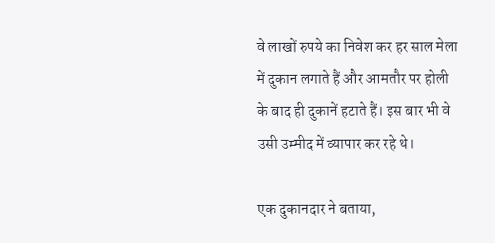वे लाखों रुपये का निवेश कर हर साल मेला में दुकान लगाते हैं और आमतौर पर होली के बाद ही दुकानें हटाते हैं। इस बार भी वे उसी उम्मीद में व्यापार कर रहे थे।

एक दुकानदार ने बताया,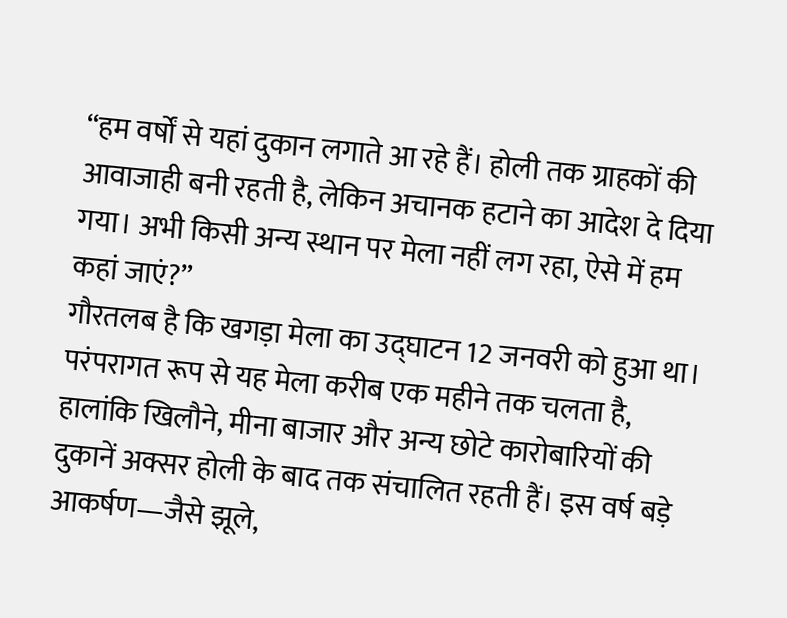“हम वर्षों से यहां दुकान लगाते आ रहे हैं। होली तक ग्राहकों की आवाजाही बनी रहती है, लेकिन अचानक हटाने का आदेश दे दिया गया। अभी किसी अन्य स्थान पर मेला नहीं लग रहा, ऐसे में हम कहां जाएं?”
गौरतलब है कि खगड़ा मेला का उद्घाटन 12 जनवरी को हुआ था। परंपरागत रूप से यह मेला करीब एक महीने तक चलता है, हालांकि खिलौने, मीना बाजार और अन्य छोटे कारोबारियों की दुकानें अक्सर होली के बाद तक संचालित रहती हैं। इस वर्ष बड़े आकर्षण—जैसे झूले,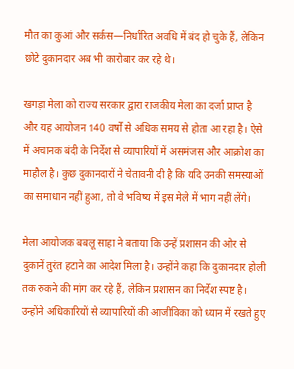मौत का कुआं और सर्कस—निर्धारित अवधि में बंद हो चुके हैं, लेकिन छोटे दुकानदार अब भी कारोबार कर रहे थे।

खगड़ा मेला को राज्य सरकार द्वारा राजकीय मेला का दर्जा प्राप्त है और यह आयोजन 140 वर्षों से अधिक समय से होता आ रहा है। ऐसे में अचानक बंदी के निर्देश से व्यापारियों में असमंजस और आक्रोश का माहौल है। कुछ दुकानदारों ने चेतावनी दी है कि यदि उनकी समस्याओं का समाधान नहीं हुआ, तो वे भविष्य में इस मेले में भाग नहीं लेंगे।

मेला आयोजक बबलू साहा ने बताया कि उन्हें प्रशासन की ओर से दुकानें तुरंत हटाने का आदेश मिला है। उन्होंने कहा कि दुकानदार होली तक रुकने की मांग कर रहे हैं, लेकिन प्रशासन का निर्देश स्पष्ट है। उन्होंने अधिकारियों से व्यापारियों की आजीविका को ध्यान में रखते हुए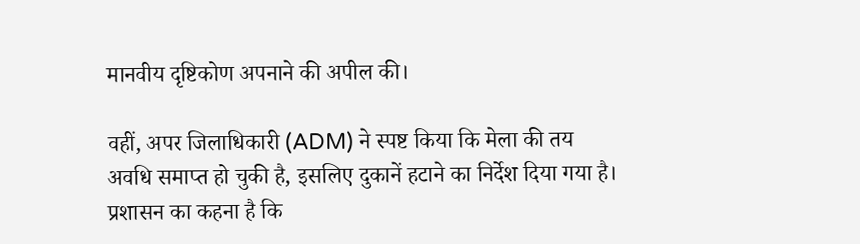मानवीय दृष्टिकोण अपनाने की अपील की।

वहीं, अपर जिलाधिकारी (ADM) ने स्पष्ट किया कि मेला की तय अवधि समाप्त हो चुकी है, इसलिए दुकानें हटाने का निर्देश दिया गया है। प्रशासन का कहना है कि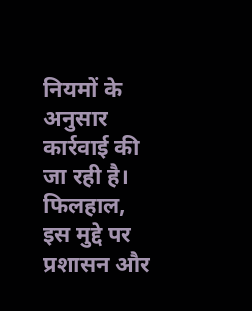नियमों के अनुसार कार्रवाई की जा रही है।
फिलहाल, इस मुद्दे पर प्रशासन और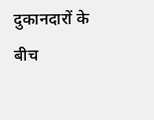दुकानदारों के बीच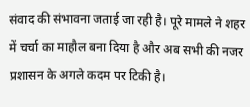संवाद की संभावना जताई जा रही है। पूरे मामले ने शहर में चर्चा का माहौल बना दिया है और अब सभी की नजर प्रशासन के अगले कदम पर टिकी है।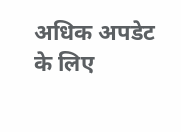अधिक अपडेट के लिए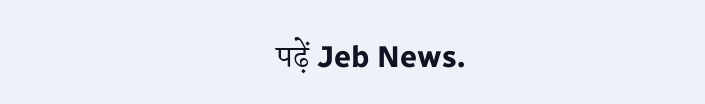पढ़ें Jeb News.